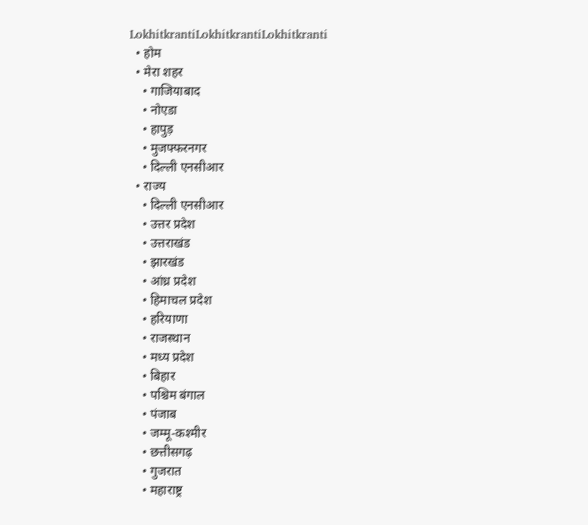LokhitkrantiLokhitkrantiLokhitkranti
  • होम
  • मेरा शहर
    • गाजियाबाद
    • नोएडा
    • हापुड़
    • मुजफ्फरनगर
    • दिल्ली एनसीआर
  • राज्य
    • दिल्ली एनसीआर
    • उत्तर प्रदेश
    • उत्तराखंड
    • झारखंड
    • आंध्र प्रदेश
    • हिमाचल प्रदेश
    • हरियाणा
    • राजस्थान
    • मध्य प्रदेश
    • बिहार
    • पश्चिम बंगाल
    • पंजाब
    • जम्मू-कश्मीर
    • छत्तीसगढ़
    • गुजरात
    • महाराष्ट्र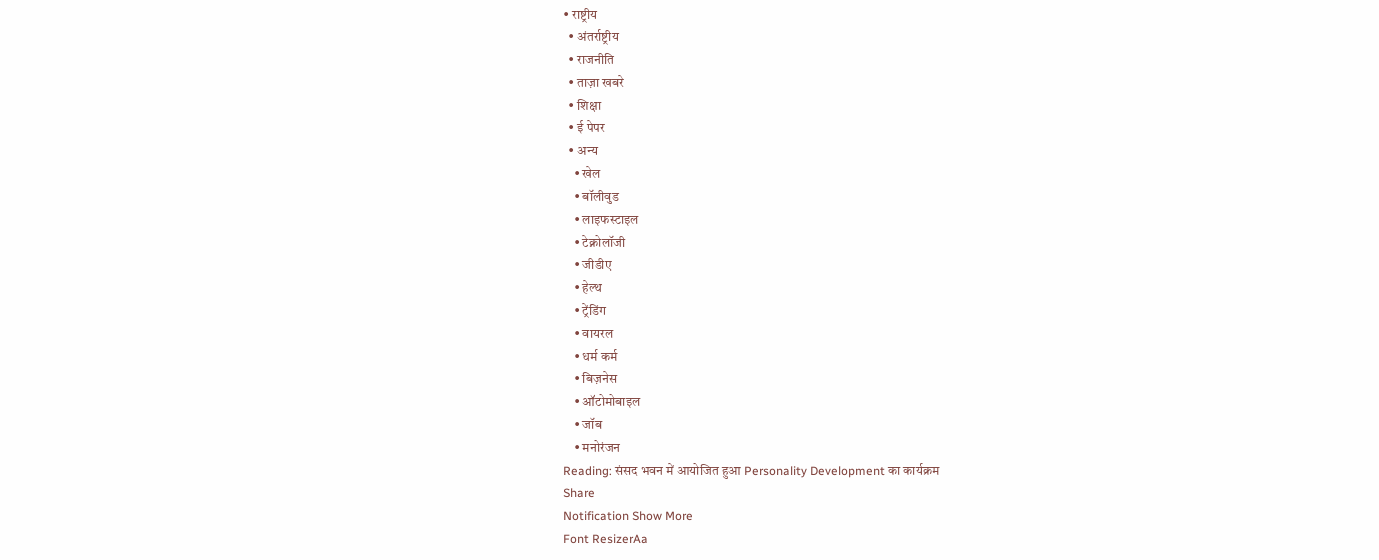• राष्ट्रीय
  • अंतर्राष्ट्रीय
  • राजनीति
  • ताज़ा खबरे
  • शिक्षा
  • ई पेपर
  • अन्य
    • खेल
    • बॉलीवुड
    • लाइफस्टाइल
    • टेक्नोलॉजी
    • जीडीए
    • हेल्थ
    • ट्रेंडिंग
    • वायरल
    • धर्म कर्म
    • बिज़नेस
    • ऑटोमोबाइल
    • जॉब
    • मनोरंजन
Reading: संसद भवन में आयोजित हुआ Personality Development का कार्यक्रम
Share
Notification Show More
Font ResizerAa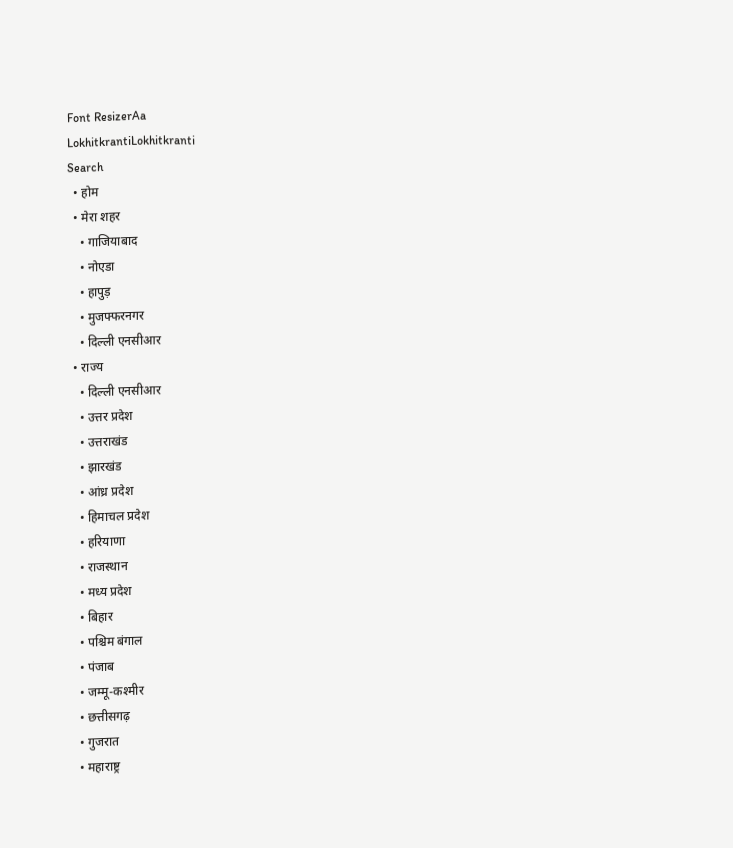Font ResizerAa
LokhitkrantiLokhitkranti
Search
  • होम
  • मेरा शहर
    • गाजियाबाद
    • नोएडा
    • हापुड़
    • मुजफ्फरनगर
    • दिल्ली एनसीआर
  • राज्य
    • दिल्ली एनसीआर
    • उत्तर प्रदेश
    • उत्तराखंड
    • झारखंड
    • आंध्र प्रदेश
    • हिमाचल प्रदेश
    • हरियाणा
    • राजस्थान
    • मध्य प्रदेश
    • बिहार
    • पश्चिम बंगाल
    • पंजाब
    • जम्मू-कश्मीर
    • छत्तीसगढ़
    • गुजरात
    • महाराष्ट्र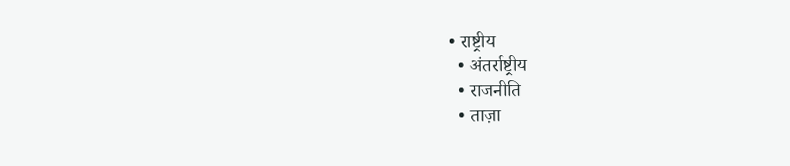• राष्ट्रीय
  • अंतर्राष्ट्रीय
  • राजनीति
  • ताज़ा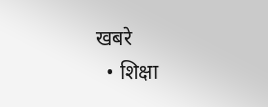खबरे
  • शिक्षा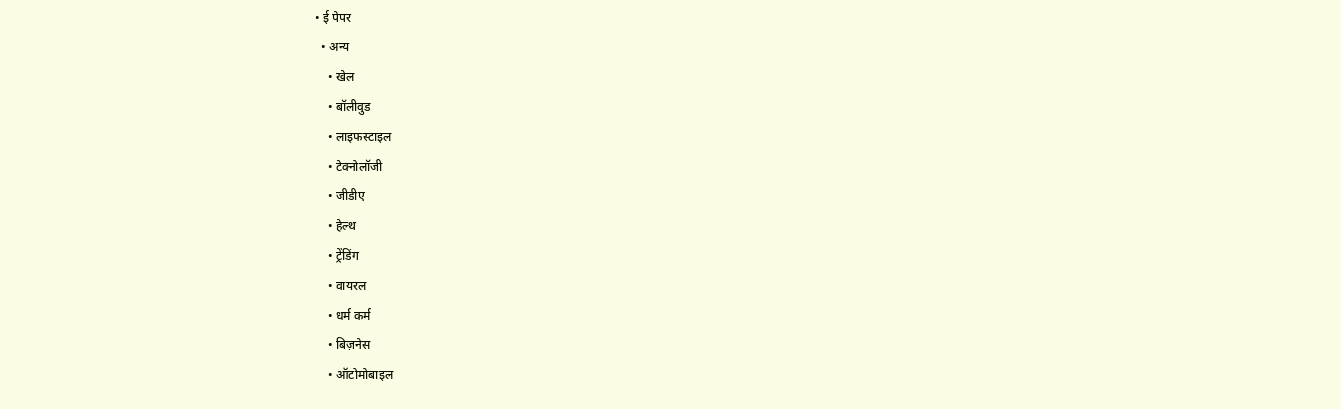• ई पेपर
  • अन्य
    • खेल
    • बॉलीवुड
    • लाइफस्टाइल
    • टेक्नोलॉजी
    • जीडीए
    • हेल्थ
    • ट्रेंडिंग
    • वायरल
    • धर्म कर्म
    • बिज़नेस
    • ऑटोमोबाइल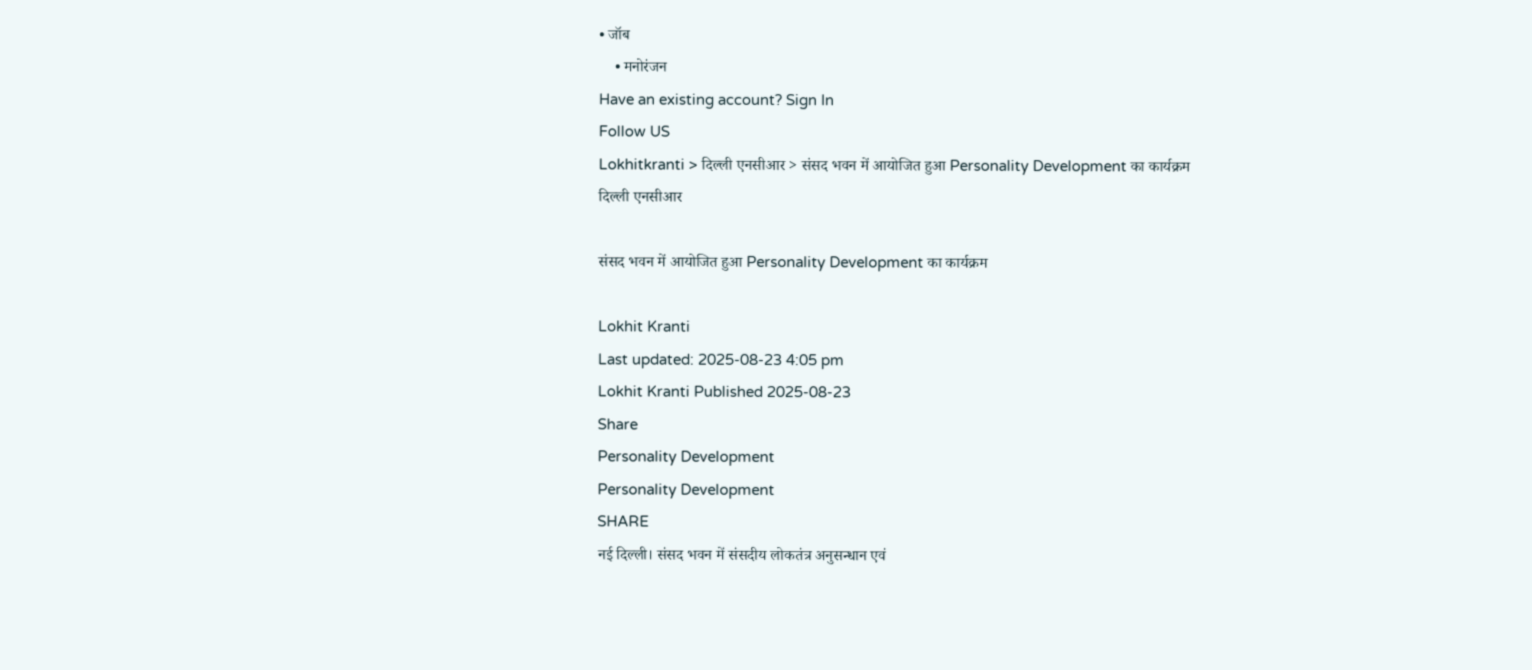• जॉब
    • मनोरंजन
Have an existing account? Sign In
Follow US
Lokhitkranti > दिल्ली एनसीआर > संसद भवन में आयोजित हुआ Personality Development का कार्यक्रम
दिल्ली एनसीआर

संसद भवन में आयोजित हुआ Personality Development का कार्यक्रम

Lokhit Kranti
Last updated: 2025-08-23 4:05 pm
Lokhit Kranti Published 2025-08-23
Share
Personality Development
Personality Development
SHARE
नई दिल्ली। संसद भवन में संसदीय लोकतंत्र अनुसन्धान एवं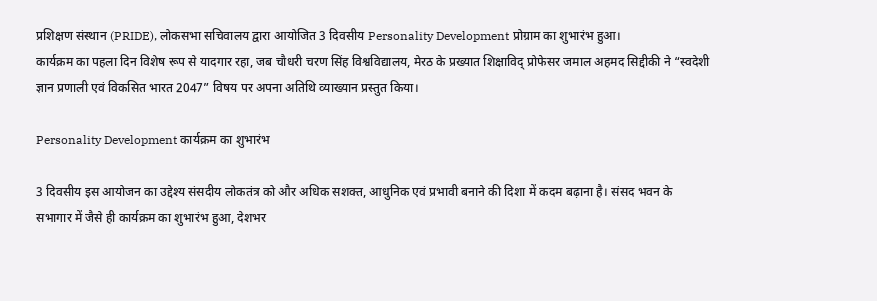प्रशिक्षण संस्थान (PRIDE), लोकसभा सचिवालय द्वारा आयोजित 3 दिवसीय Personality Development प्रोग्राम का शुभारंभ हुआ।
कार्यक्रम का पहला दिन विशेष रूप से यादगार रहा, जब चौधरी चरण सिंह विश्वविद्यालय, मेरठ के प्रख्यात शिक्षाविद् प्रोफेसर जमाल अहमद सिद्दीकी ने “स्वदेशी ज्ञान प्रणाली एवं विकसित भारत 2047” विषय पर अपना अतिथि व्याख्यान प्रस्तुत किया।

Personality Development कार्यक्रम का शुभारंभ

3 दिवसीय इस आयोजन का उद्देश्य संसदीय लोकतंत्र को और अधिक सशक्त, आधुनिक एवं प्रभावी बनाने की दिशा में कदम बढ़ाना है। संसद भवन के सभागार में जैसे ही कार्यक्रम का शुभारंभ हुआ, देशभर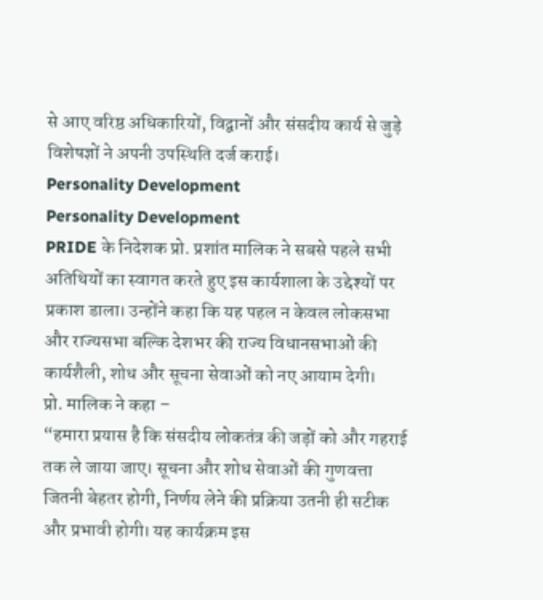से आए वरिष्ठ अधिकारियों, विद्वानों और संसदीय कार्य से जुड़े विशेषज्ञों ने अपनी उपस्थिति दर्ज कराई।
Personality Development
Personality Development
PRIDE के निदेशक प्रो. प्रशांत मालिक ने सबसे पहले सभी अतिथियों का स्वागत करते हुए इस कार्यशाला के उद्देश्यों पर प्रकाश डाला। उन्होंने कहा कि यह पहल न केवल लोकसभा और राज्यसभा बल्कि देशभर की राज्य विधानसभाओं की कार्यशैली, शोध और सूचना सेवाओं को नए आयाम देगी।
प्रो. मालिक ने कहा –
“हमारा प्रयास है कि संसदीय लोकतंत्र की जड़ों को और गहराई तक ले जाया जाए। सूचना और शोध सेवाओं की गुणवत्ता जितनी बेहतर होगी, निर्णय लेने की प्रक्रिया उतनी ही सटीक और प्रभावी होगी। यह कार्यक्रम इस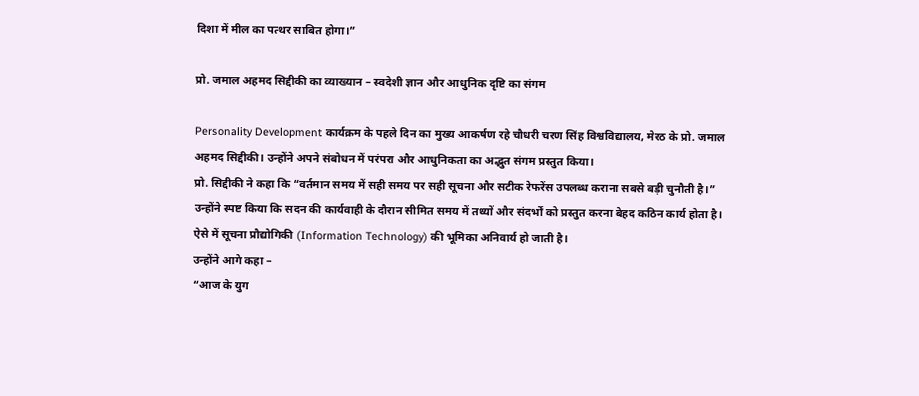दिशा में मील का पत्थर साबित होगा।”

प्रो. जमाल अहमद सिद्दीकी का व्याख्यान – स्वदेशी ज्ञान और आधुनिक दृष्टि का संगम

Personality Development कार्यक्रम के पहले दिन का मुख्य आकर्षण रहे चौधरी चरण सिंह विश्वविद्यालय, मेरठ के प्रो. जमाल अहमद सिद्दीकी। उन्होंने अपने संबोधन में परंपरा और आधुनिकता का अद्भुत संगम प्रस्तुत किया।
प्रो. सिद्दीकी ने कहा कि “वर्तमान समय में सही समय पर सही सूचना और सटीक रेफरेंस उपलब्ध कराना सबसे बड़ी चुनौती है।” उन्होंने स्पष्ट किया कि सदन की कार्यवाही के दौरान सीमित समय में तथ्यों और संदर्भों को प्रस्तुत करना बेहद कठिन कार्य होता है। ऐसे में सूचना प्रौद्योगिकी (Information Technology) की भूमिका अनिवार्य हो जाती है।
उन्होंने आगे कहा –
“आज के युग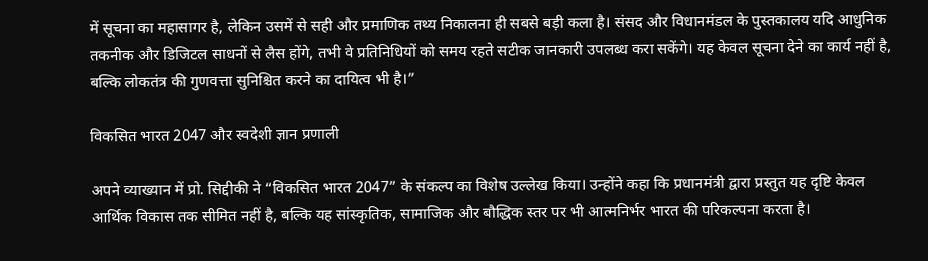में सूचना का महासागर है, लेकिन उसमें से सही और प्रमाणिक तथ्य निकालना ही सबसे बड़ी कला है। संसद और विधानमंडल के पुस्तकालय यदि आधुनिक तकनीक और डिजिटल साधनों से लैस होंगे, तभी वे प्रतिनिधियों को समय रहते सटीक जानकारी उपलब्ध करा सकेंगे। यह केवल सूचना देने का कार्य नहीं है, बल्कि लोकतंत्र की गुणवत्ता सुनिश्चित करने का दायित्व भी है।”

विकसित भारत 2047 और स्वदेशी ज्ञान प्रणाली

अपने व्याख्यान में प्रो. सिद्दीकी ने “विकसित भारत 2047” के संकल्प का विशेष उल्लेख किया। उन्होंने कहा कि प्रधानमंत्री द्वारा प्रस्तुत यह दृष्टि केवल आर्थिक विकास तक सीमित नहीं है, बल्कि यह सांस्कृतिक, सामाजिक और बौद्धिक स्तर पर भी आत्मनिर्भर भारत की परिकल्पना करता है।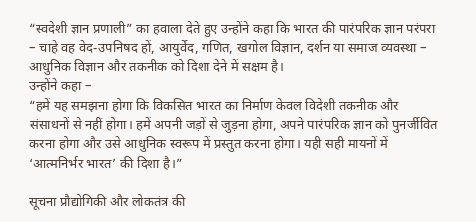“स्वदेशी ज्ञान प्रणाली” का हवाला देते हुए उन्होंने कहा कि भारत की पारंपरिक ज्ञान परंपरा – चाहे वह वेद-उपनिषद हों, आयुर्वेद, गणित, खगोल विज्ञान, दर्शन या समाज व्यवस्था – आधुनिक विज्ञान और तकनीक को दिशा देने में सक्षम है।
उन्होंने कहा –
“हमें यह समझना होगा कि विकसित भारत का निर्माण केवल विदेशी तकनीक और संसाधनों से नहीं होगा। हमें अपनी जड़ों से जुड़ना होगा, अपने पारंपरिक ज्ञान को पुनर्जीवित करना होगा और उसे आधुनिक स्वरूप में प्रस्तुत करना होगा। यही सही मायनों में ‘आत्मनिर्भर भारत’ की दिशा है।”

सूचना प्रौद्योगिकी और लोकतंत्र की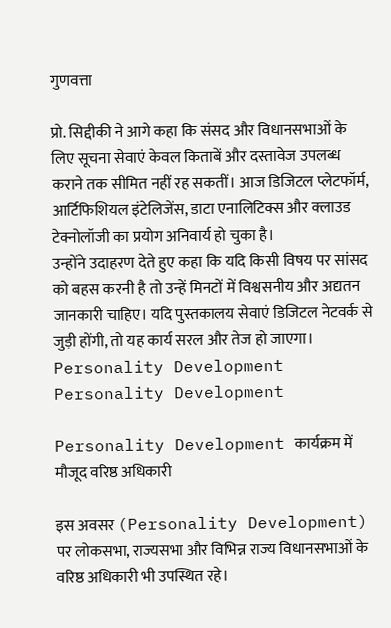गुणवत्ता

प्रो. सिद्दीकी ने आगे कहा कि संसद और विधानसभाओं के लिए सूचना सेवाएं केवल किताबें और दस्तावेज उपलब्ध कराने तक सीमित नहीं रह सकतीं। आज डिजिटल प्लेटफॉर्म, आर्टिफिशियल इंटेलिजेंस, डाटा एनालिटिक्स और क्लाउड टेक्नोलॉजी का प्रयोग अनिवार्य हो चुका है।
उन्होंने उदाहरण देते हुए कहा कि यदि किसी विषय पर सांसद को बहस करनी है तो उन्हें मिनटों में विश्वसनीय और अद्यतन जानकारी चाहिए। यदि पुस्तकालय सेवाएं डिजिटल नेटवर्क से जुड़ी होंगी, तो यह कार्य सरल और तेज हो जाएगा।
Personality Development
Personality Development

Personality Development कार्यक्रम में मौजूद वरिष्ठ अधिकारी

इस अवसर (Personality Development) पर लोकसभा, राज्यसभा और विभिन्न राज्य विधानसभाओं के वरिष्ठ अधिकारी भी उपस्थित रहे।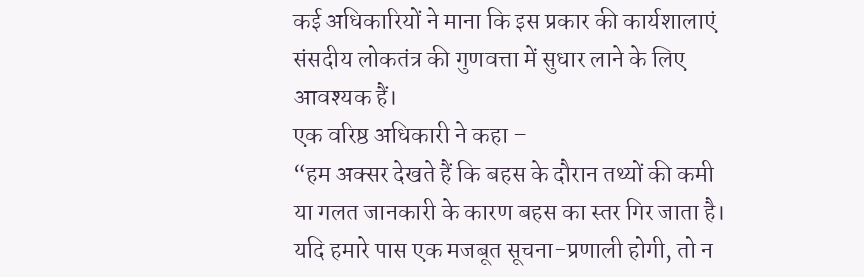कई अधिकारियों ने माना कि इस प्रकार की कार्यशालाएं संसदीय लोकतंत्र की गुणवत्ता में सुधार लाने के लिए आवश्यक हैं।
एक वरिष्ठ अधिकारी ने कहा –
“हम अक्सर देखते हैं कि बहस के दौरान तथ्यों की कमी या गलत जानकारी के कारण बहस का स्तर गिर जाता है। यदि हमारे पास एक मजबूत सूचना-प्रणाली होगी, तो न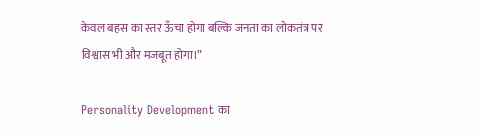केवल बहस का स्तर ऊँचा होगा बल्कि जनता का लोकतंत्र पर विश्वास भी और मजबूत होगा।”

Personality Development का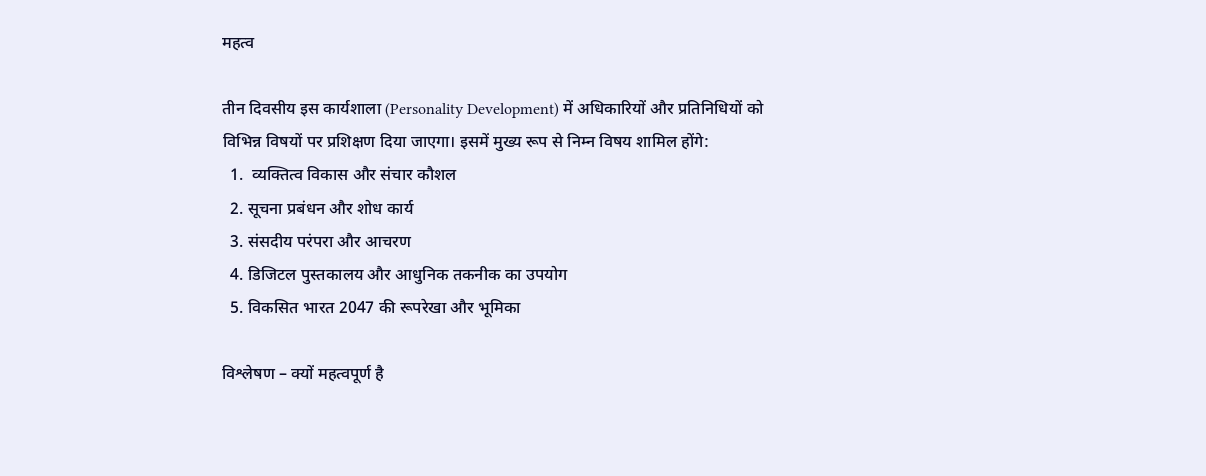महत्व

तीन दिवसीय इस कार्यशाला (Personality Development) में अधिकारियों और प्रतिनिधियों को विभिन्न विषयों पर प्रशिक्षण दिया जाएगा। इसमें मुख्य रूप से निम्न विषय शामिल होंगे:
  1.  व्यक्तित्व विकास और संचार कौशल
  2. सूचना प्रबंधन और शोध कार्य
  3. संसदीय परंपरा और आचरण
  4. डिजिटल पुस्तकालय और आधुनिक तकनीक का उपयोग
  5. विकसित भारत 2047 की रूपरेखा और भूमिका

विश्लेषण – क्यों महत्वपूर्ण है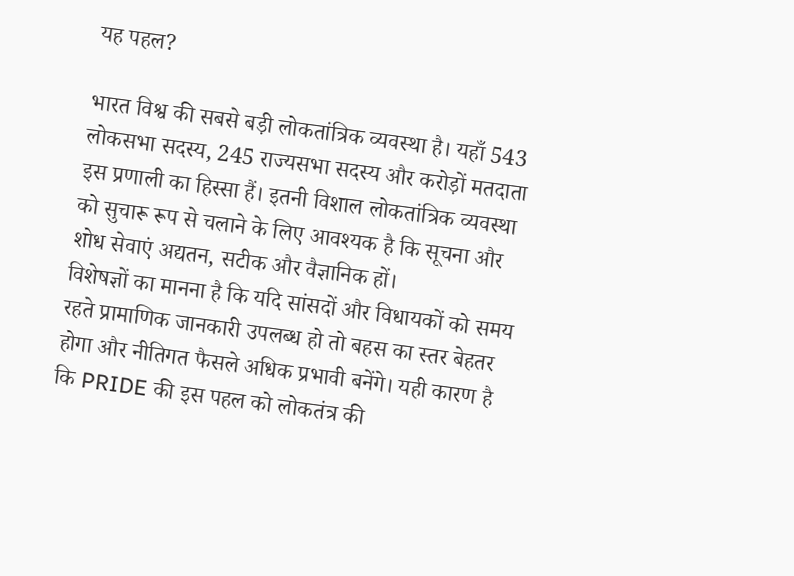यह पहल?

भारत विश्व की सबसे बड़ी लोकतांत्रिक व्यवस्था है। यहाँ 543 लोकसभा सदस्य, 245 राज्यसभा सदस्य और करोड़ों मतदाता इस प्रणाली का हिस्सा हैं। इतनी विशाल लोकतांत्रिक व्यवस्था को सुचारू रूप से चलाने के लिए आवश्यक है कि सूचना और शोध सेवाएं अद्यतन, सटीक और वैज्ञानिक हों।
विशेषज्ञों का मानना है कि यदि सांसदों और विधायकों को समय रहते प्रामाणिक जानकारी उपलब्ध हो तो बहस का स्तर बेहतर होगा और नीतिगत फैसले अधिक प्रभावी बनेंगे। यही कारण है कि PRIDE की इस पहल को लोकतंत्र की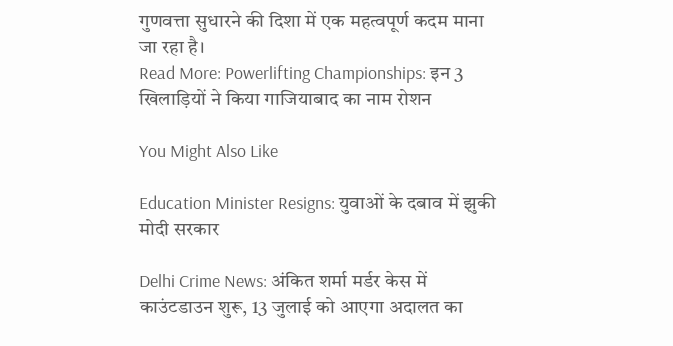गुणवत्ता सुधारने की दिशा में एक महत्वपूर्ण कदम माना जा रहा है।
Read More: Powerlifting Championships: इन 3 खिलाड़ियों ने किया गाजियाबाद का नाम रोशन

You Might Also Like

Education Minister Resigns: युवाओं के दबाव में झुकी मोदी सरकार

Delhi Crime News: अंकित शर्मा मर्डर केस में काउंटडाउन शुरू, 13 जुलाई को आएगा अदालत का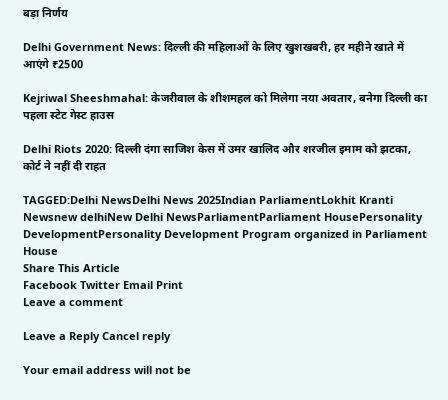बड़ा निर्णय

Delhi Government News: दिल्ली की महिलाओं के लिए खुशखबरी, हर महीने खाते में आएंगे ₹2500

Kejriwal Sheeshmahal: केजरीवाल के शीशमहल को मिलेगा नया अवतार, बनेगा दिल्ली का पहला स्टेट गेस्ट हाउस

Delhi Riots 2020: दिल्ली दंगा साजिश केस में उमर खालिद और शरजील इमाम को झटका, कोर्ट ने नहीं दी राहत

TAGGED:Delhi NewsDelhi News 2025Indian ParliamentLokhit Kranti Newsnew delhiNew Delhi NewsParliamentParliament HousePersonality DevelopmentPersonality Development Program organized in Parliament House
Share This Article
Facebook Twitter Email Print
Leave a comment

Leave a Reply Cancel reply

Your email address will not be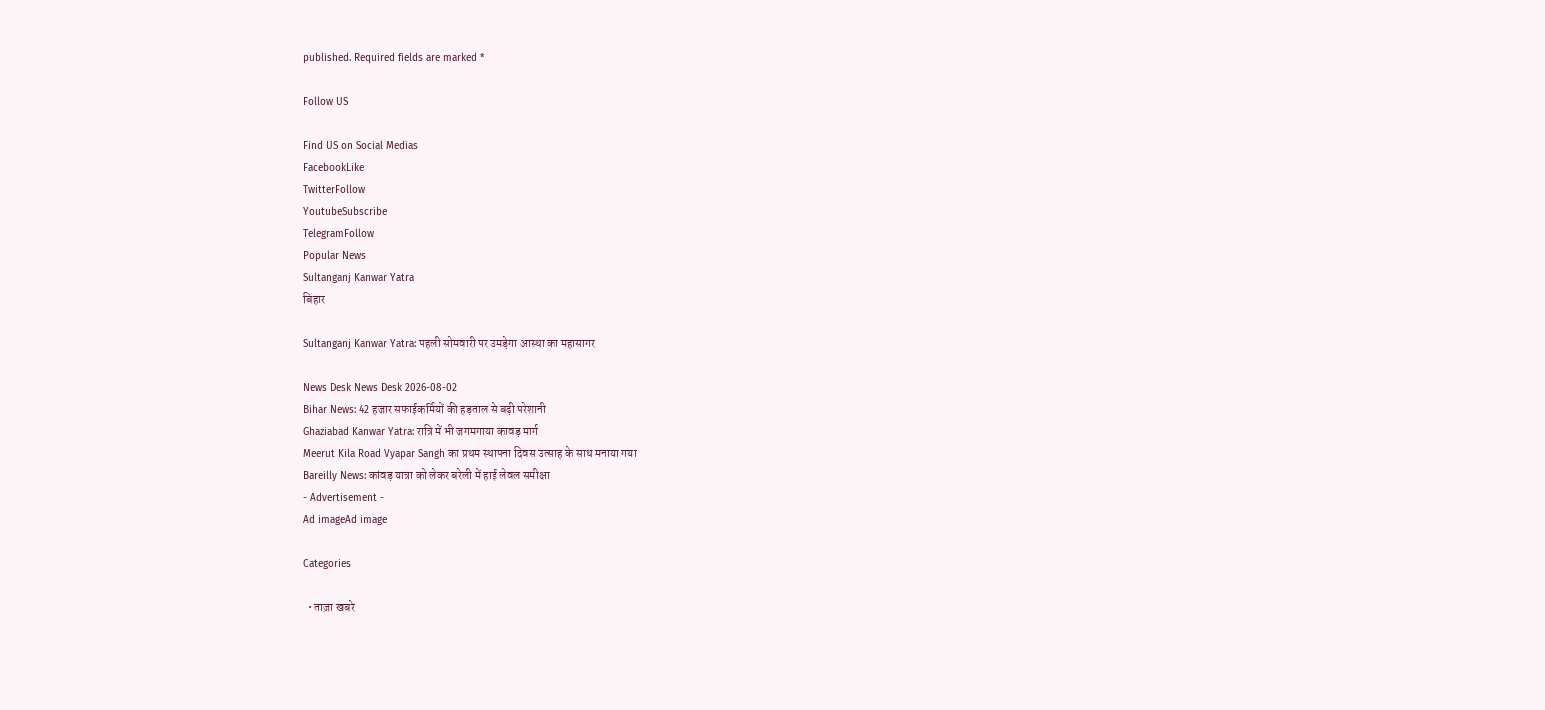published. Required fields are marked *

Follow US

Find US on Social Medias
FacebookLike
TwitterFollow
YoutubeSubscribe
TelegramFollow
Popular News
Sultanganj Kanwar Yatra
बिहार

Sultanganj Kanwar Yatra: पहली सोमवारी पर उमड़ेगा आस्था का महासागर

News Desk News Desk 2026-08-02
Bihar News: 42 हजार सफाईकर्मियों की हड़ताल से बढ़ी परेशानी
Ghaziabad Kanwar Yatra: रात्रि में भी जगमगाया कावड़ मार्ग
Meerut Kila Road Vyapar Sangh का प्रथम स्थापना दिवस उत्साह के साथ मनाया गया
Bareilly News: कांवड़ यात्रा को लेकर बरेली में हाई लेवल समीक्षा
- Advertisement -
Ad imageAd image

Categories

  • ताज़ा खबरे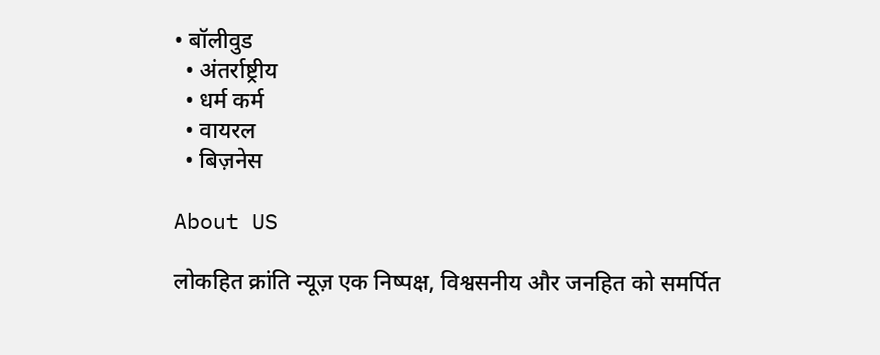• बॉलीवुड
  • अंतर्राष्ट्रीय
  • धर्म कर्म
  • वायरल
  • बिज़नेस

About US

लोकहित क्रांति न्यूज़ एक निष्पक्ष, विश्वसनीय और जनहित को समर्पित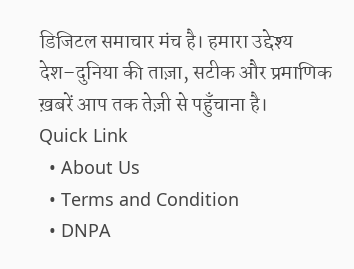डिजिटल समाचार मंच है। हमारा उद्देश्य देश–दुनिया की ताज़ा, सटीक और प्रमाणिक ख़बरें आप तक तेज़ी से पहुँचाना है।
Quick Link
  • About Us
  • Terms and Condition
  • DNPA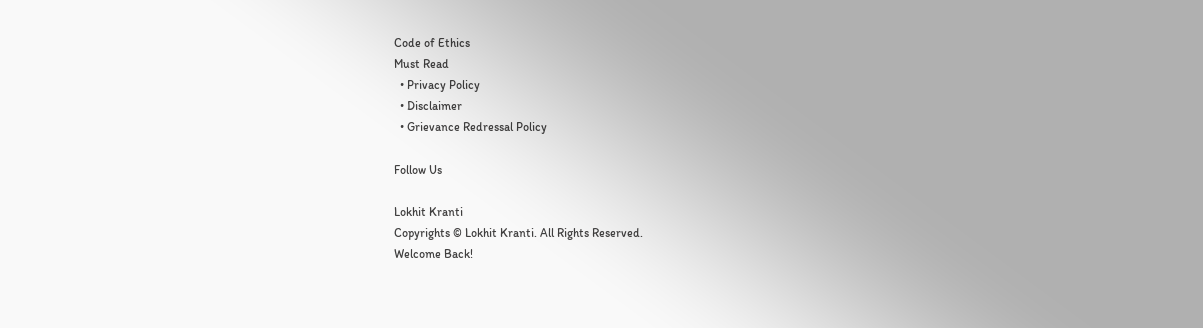Code of Ethics
Must Read
  • Privacy Policy
  • Disclaimer
  • Grievance Redressal Policy

Follow Us

Lokhit Kranti
Copyrights © Lokhit Kranti. All Rights Reserved.
Welcome Back!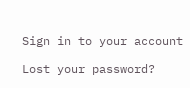Sign in to your account

Lost your password?